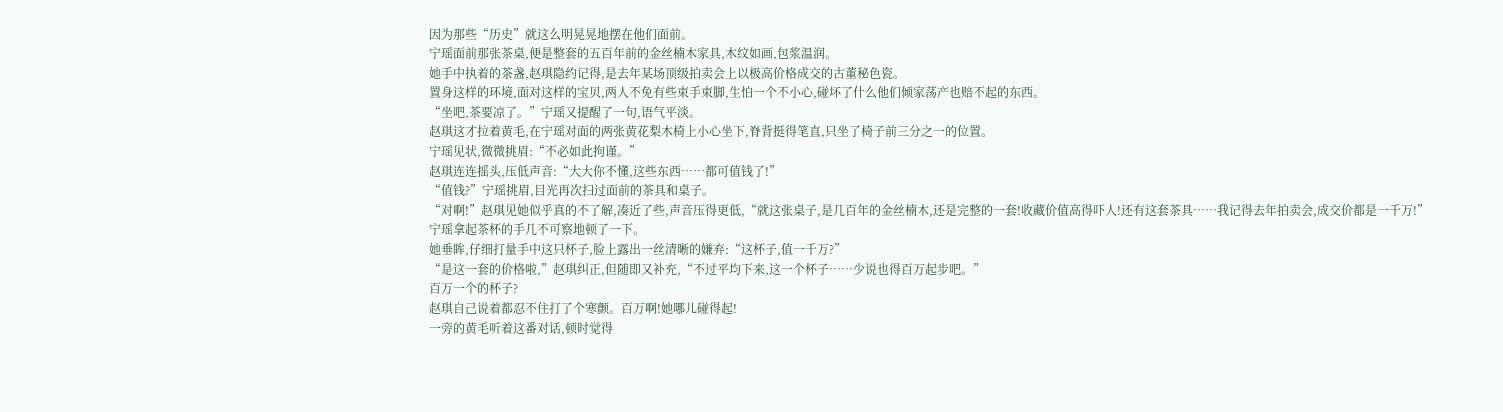因为那些“历史”就这么明晃晃地摆在他们面前。
宁瑶面前那张茶桌,便是整套的五百年前的金丝楠木家具,木纹如画,包浆温润。
她手中执着的茶盏,赵琪隐约记得,是去年某场顶级拍卖会上以极高价格成交的古董秘色瓷。
置身这样的环境,面对这样的宝贝,两人不免有些束手束脚,生怕一个不小心,碰坏了什么他们倾家荡产也赔不起的东西。
“坐吧,茶要凉了。”宁瑶又提醒了一句,语气平淡。
赵琪这才拉着黄毛,在宁瑶对面的两张黄花梨木椅上小心坐下,脊背挺得笔直,只坐了椅子前三分之一的位置。
宁瑶见状,微微挑眉:“不必如此拘谨。”
赵琪连连摇头,压低声音:“大大你不懂,这些东西……都可值钱了!”
“值钱?”宁瑶挑眉,目光再次扫过面前的茶具和桌子。
“对啊!”赵琪见她似乎真的不了解,凑近了些,声音压得更低,“就这张桌子,是几百年的金丝楠木,还是完整的一套!收藏价值高得吓人!还有这套茶具……我记得去年拍卖会,成交价都是一千万!”
宁瑶拿起茶杯的手几不可察地顿了一下。
她垂眸,仔细打量手中这只杯子,脸上露出一丝清晰的嫌弃:“这杯子,值一千万?”
“是这一套的价格啦,”赵琪纠正,但随即又补充,“不过平均下来,这一个杯子……少说也得百万起步吧。”
百万一个的杯子?
赵琪自己说着都忍不住打了个寒颤。百万啊!她哪儿碰得起!
一旁的黄毛听着这番对话,顿时觉得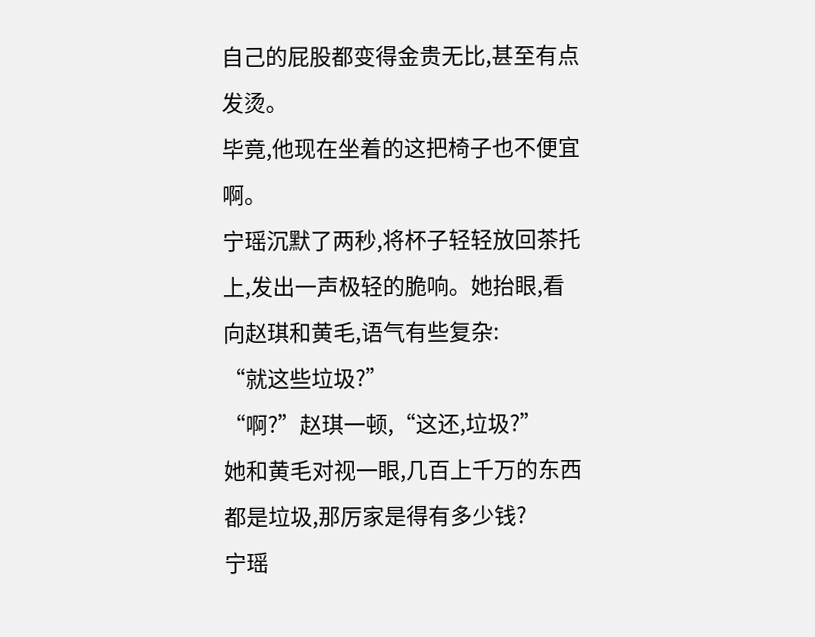自己的屁股都变得金贵无比,甚至有点发烫。
毕竟,他现在坐着的这把椅子也不便宜啊。
宁瑶沉默了两秒,将杯子轻轻放回茶托上,发出一声极轻的脆响。她抬眼,看向赵琪和黄毛,语气有些复杂:
“就这些垃圾?”
“啊?”赵琪一顿,“这还,垃圾?”
她和黄毛对视一眼,几百上千万的东西都是垃圾,那厉家是得有多少钱?
宁瑶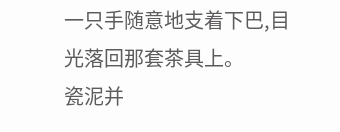一只手随意地支着下巴,目光落回那套茶具上。
瓷泥并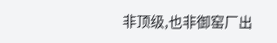非顶级,也非御窑厂出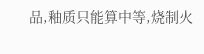品,釉质只能算中等,烧制火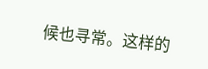候也寻常。这样的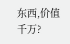东西,价值千万?